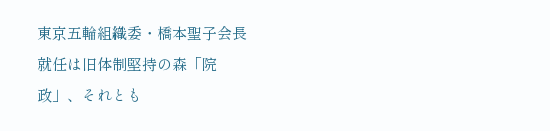東京五輪組織委・橋本聖子会長就任は旧体制堅持の森「院政」、それとも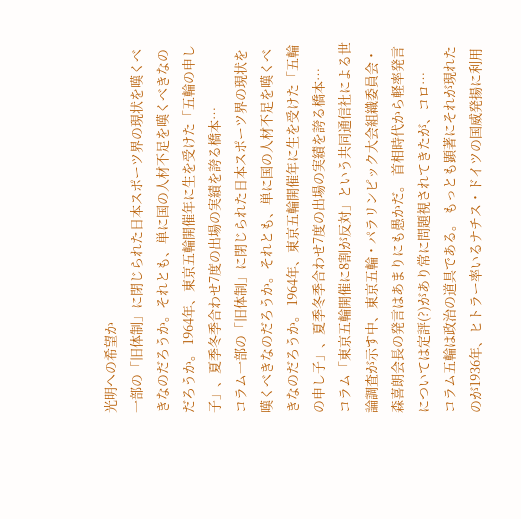光明への希望か
一部の「旧体制」に閉じられた日本スポーツ界の現状を嘆くべきなのだろうか。それとも、単に国の人材不足を嘆くべきなのだろうか。 1964年、東京五輪開催年に生を受けた「五輪の申し子」、夏季冬季合わせ7度の出場の実績を誇る橋本…
コラム一部の「旧体制」に閉じられた日本スポーツ界の現状を嘆くべきなのだろうか。それとも、単に国の人材不足を嘆くべきなのだろうか。 1964年、東京五輪開催年に生を受けた「五輪の申し子」、夏季冬季合わせ7度の出場の実績を誇る橋本…
コラム「東京五輪開催に8割が反対」という共同通信社による世論調査が示す中、東京五輪・パラリンピック大会組織委員会・森喜朗会長の発言はあまりにも愚かだ。 首相時代から軽率発言については定評(?)があり常に問題視されてきたが、コロ…
コラム五輪は政治の道具である。 もっとも顕著にそれが現れたのが1936年、ヒトラー率いるナチス・ドイツの国威発揚に利用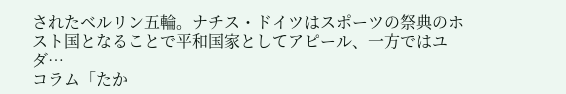されたベルリン五輪。ナチス・ドイツはスポーツの祭典のホスト国となることで平和国家としてアピール、一方ではユダ…
コラム「たか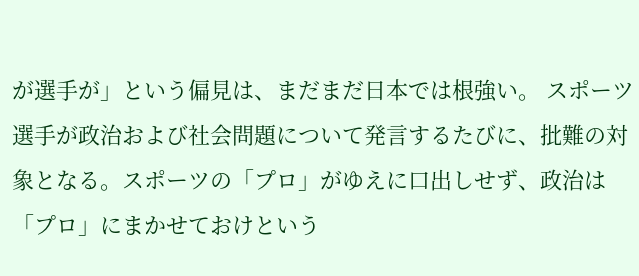が選手が」という偏見は、まだまだ日本では根強い。 スポーツ選手が政治および社会問題について発言するたびに、批難の対象となる。スポーツの「プロ」がゆえに口出しせず、政治は「プロ」にまかせておけという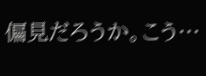偏見だろうか。こう…